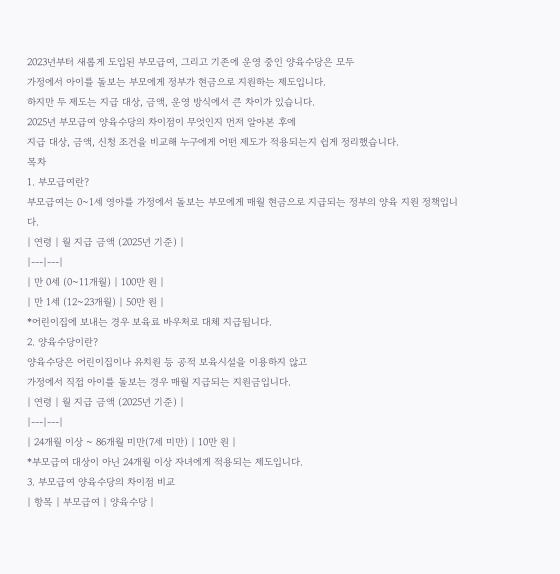2023년부터 새롭게 도입된 부모급여, 그리고 기존에 운영 중인 양육수당은 모두
가정에서 아이를 돌보는 부모에게 정부가 현금으로 지원하는 제도입니다.
하지만 두 제도는 지급 대상, 금액, 운영 방식에서 큰 차이가 있습니다.
2025년 부모급여 양육수당의 차이점이 무엇인지 먼저 알아본 후에
지급 대상, 금액, 신청 조건을 비교해 누구에게 어떤 제도가 적용되는지 쉽게 정리했습니다.
목차
1. 부모급여란?
부모급여는 0~1세 영아를 가정에서 돌보는 부모에게 매월 현금으로 지급되는 정부의 양육 지원 정책입니다.
| 연령 | 월 지급 금액 (2025년 기준) |
|---|---|
| 만 0세 (0~11개월) | 100만 원 |
| 만 1세 (12~23개월) | 50만 원 |
*어린이집에 보내는 경우 보육료 바우처로 대체 지급됩니다.
2. 양육수당이란?
양육수당은 어린이집이나 유치원 등 공적 보육시설을 이용하지 않고
가정에서 직접 아이를 돌보는 경우 매월 지급되는 지원금입니다.
| 연령 | 월 지급 금액 (2025년 기준) |
|---|---|
| 24개월 이상 ~ 86개월 미만(7세 미만) | 10만 원 |
*부모급여 대상이 아닌 24개월 이상 자녀에게 적용되는 제도입니다.
3. 부모급여 양육수당의 차이점 비교
| 항목 | 부모급여 | 양육수당 |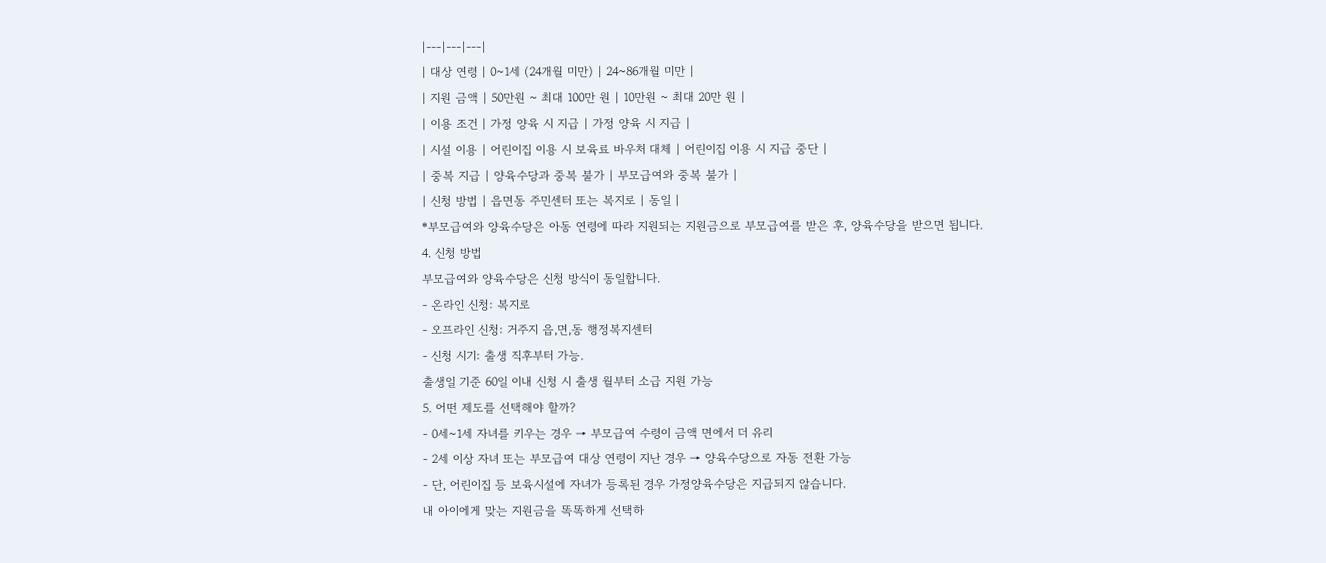|---|---|---|
| 대상 연령 | 0~1세 (24개월 미만) | 24~86개월 미만 |
| 지원 금액 | 50만원 ~ 최대 100만 원 | 10만원 ~ 최대 20만 원 |
| 이용 조건 | 가정 양육 시 지급 | 가정 양육 시 지급 |
| 시설 이용 | 어린이집 이용 시 보육료 바우처 대체 | 어린이집 이용 시 지급 중단 |
| 중복 지급 | 양육수당과 중복 불가 | 부모급여와 중복 불가 |
| 신청 방법 | 읍면동 주민센터 또는 복지로 | 동일 |
*부모급여와 양육수당은 아동 연령에 따라 지원되는 지원금으로 부모급여를 받은 후, 양육수당을 받으면 됩니다.
4. 신청 방법
부모급여와 양육수당은 신청 방식이 동일합니다.
- 온라인 신청: 복지로
- 오프라인 신청: 거주지 읍,면,동 행정복지센터
- 신청 시기: 출생 직후부터 가능.
출생일 기준 60일 이내 신청 시 출생 월부터 소급 지원 가능
5. 어떤 제도를 선택해야 할까?
- 0세~1세 자녀를 키우는 경우 → 부모급여 수령이 금액 면에서 더 유리
- 2세 이상 자녀 또는 부모급여 대상 연령이 지난 경우 → 양육수당으로 자동 전환 가능
- 단, 어린이집 등 보육시설에 자녀가 등록된 경우 가정양육수당은 지급되지 않습니다.
내 아이에게 맞는 지원금을 똑똑하게 선택하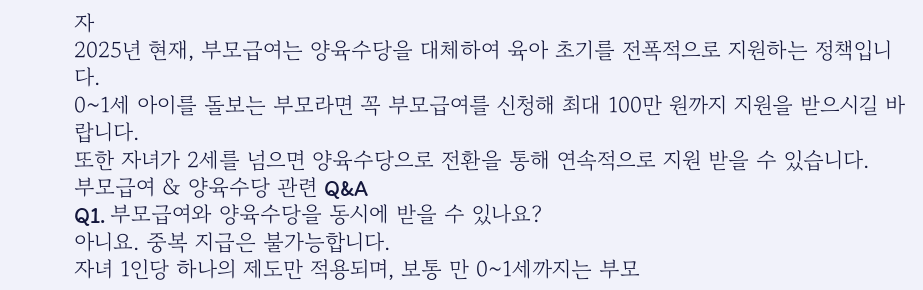자
2025년 현재, 부모급여는 양육수당을 대체하여 육아 초기를 전폭적으로 지원하는 정책입니다.
0~1세 아이를 돌보는 부모라면 꼭 부모급여를 신청해 최대 100만 원까지 지원을 받으시길 바랍니다.
또한 자녀가 2세를 넘으면 양육수당으로 전환을 통해 연속적으로 지원 받을 수 있습니다.
부모급여 & 양육수당 관련 Q&A
Q1. 부모급여와 양육수당을 동시에 받을 수 있나요?
아니요. 중복 지급은 불가능합니다.
자녀 1인당 하나의 제도만 적용되며, 보통 만 0~1세까지는 부모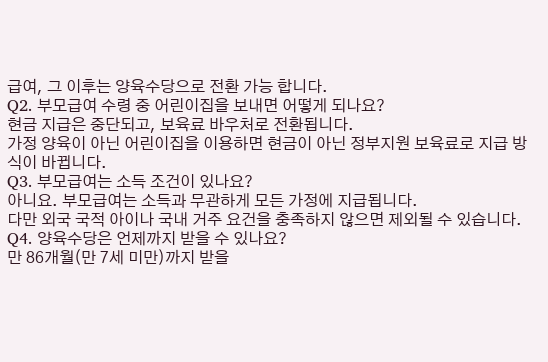급여, 그 이후는 양육수당으로 전환 가능 합니다.
Q2. 부모급여 수령 중 어린이집을 보내면 어떻게 되나요?
현금 지급은 중단되고, 보육료 바우처로 전환됩니다.
가정 양육이 아닌 어린이집을 이용하면 현금이 아닌 정부지원 보육료로 지급 방식이 바뀝니다.
Q3. 부모급여는 소득 조건이 있나요?
아니요. 부모급여는 소득과 무관하게 모든 가정에 지급됩니다.
다만 외국 국적 아이나 국내 거주 요건을 충족하지 않으면 제외될 수 있습니다.
Q4. 양육수당은 언제까지 받을 수 있나요?
만 86개월(만 7세 미만)까지 받을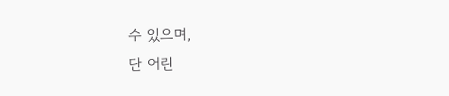수 있으며,
단 어린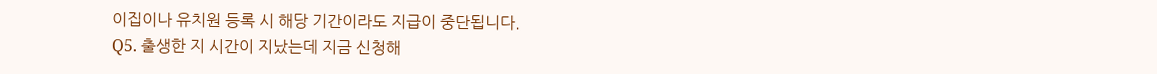이집이나 유치원 등록 시 해당 기간이라도 지급이 중단됩니다.
Q5. 출생한 지 시간이 지났는데 지금 신청해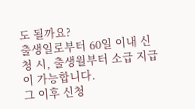도 될까요?
출생일로부터 60일 이내 신청 시, 출생월부터 소급 지급이 가능합니다.
그 이후 신청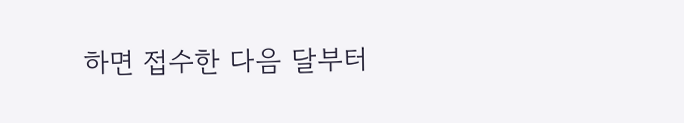하면 접수한 다음 달부터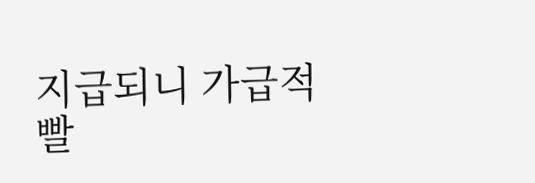지급되니 가급적 빨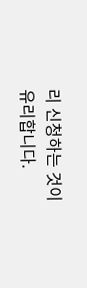리 신청하는 것이 유리합니다.